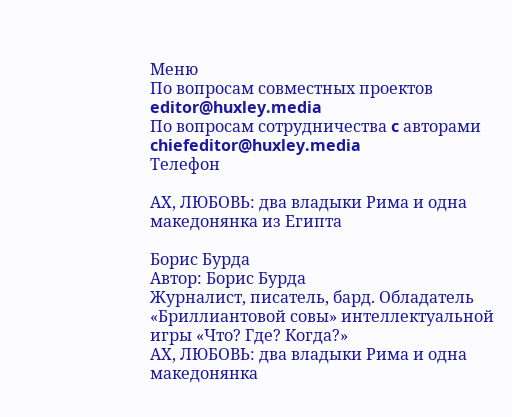Меню
По вопросам совместных проектов editor@huxley.media
По вопросам сотрудничества c авторами chiefeditor@huxley.media
Телефон

АХ, ЛЮБОВЬ: два владыки Рима и одна македонянка из Египта

Борис Бурда
Автор: Борис Бурда
Журналист, писатель, бард. Обладатель «Бриллиантовой совы» интеллектуальной игры «Что? Где? Когда?»
АХ, ЛЮБОВЬ: два владыки Рима и одна македонянка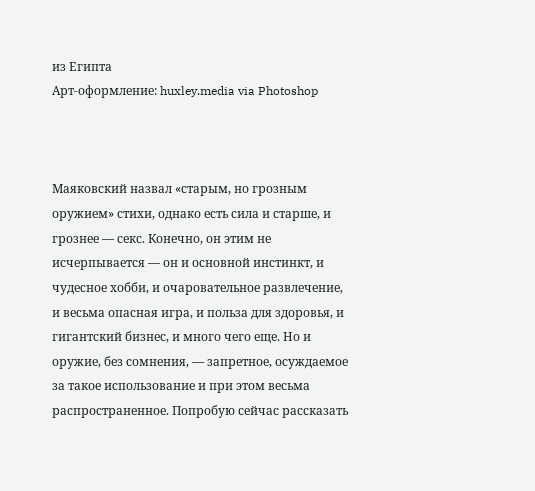из Египта
Арт-оформление: huxley.media via Photoshop



Маяковский назвал «старым, но грозным оружием» стихи, однако есть сила и старше, и грознее — секс. Конечно, он этим не исчерпывается — он и основной инстинкт, и чудесное хобби, и очаровательное развлечение, и весьма опасная игра, и польза для здоровья, и гигантский бизнес, и много чего еще. Но и оружие, без сомнения, — запретное, осуждаемое за такое использование и при этом весьма распространенное. Попробую сейчас рассказать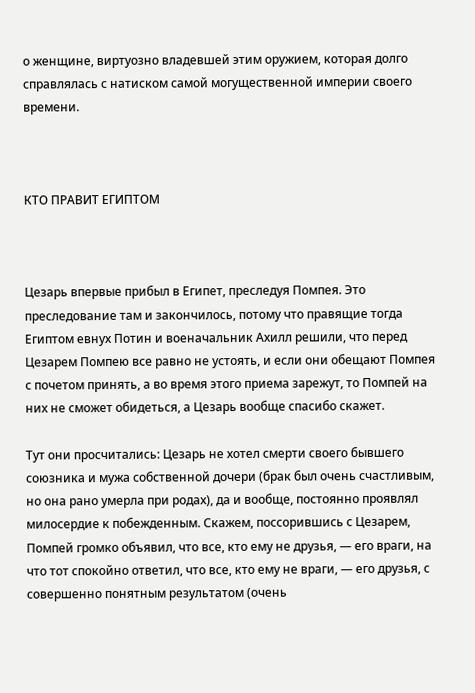о женщине, виртуозно владевшей этим оружием, которая долго справлялась с натиском самой могущественной империи своего времени.



КТО ПРАВИТ ЕГИПТОМ



Цезарь впервые прибыл в Египет, преследуя Помпея. Это преследование там и закончилось, потому что правящие тогда Египтом евнух Потин и военачальник Ахилл решили, что перед Цезарем Помпею все равно не устоять, и если они обещают Помпея с почетом принять, а во время этого приема зарежут, то Помпей на них не сможет обидеться, а Цезарь вообще спасибо скажет.

Тут они просчитались: Цезарь не хотел смерти своего бывшего союзника и мужа собственной дочери (брак был очень счастливым, но она рано умерла при родах), да и вообще, постоянно проявлял милосердие к побежденным. Скажем, поссорившись с Цезарем, Помпей громко объявил, что все, кто ему не друзья, — его враги, на что тот спокойно ответил, что все, кто ему не враги, — его друзья, с совершенно понятным результатом (очень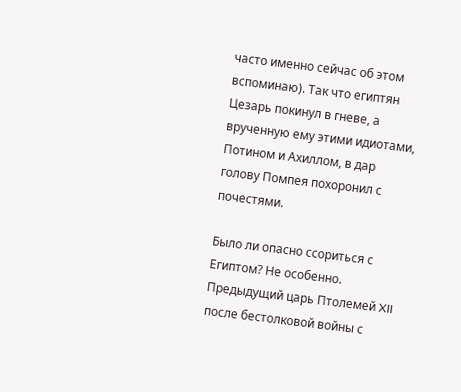часто именно сейчас об этом вспоминаю). Так что египтян Цезарь покинул в гневе, а врученную ему этими идиотами, Потином и Ахиллом, в дар голову Помпея похоронил с почестями.

Было ли опасно ссориться с Египтом? Не особенно. Предыдущий царь Птолемей XII после бестолковой войны с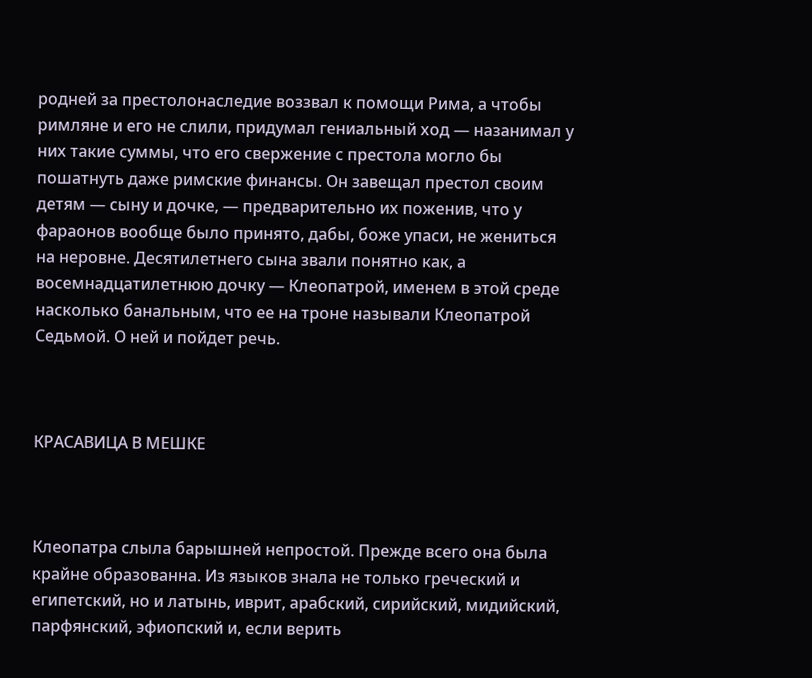родней за престолонаследие воззвал к помощи Рима, а чтобы римляне и его не слили, придумал гениальный ход — назанимал у них такие суммы, что его свержение с престола могло бы пошатнуть даже римские финансы. Он завещал престол своим детям — сыну и дочке, — предварительно их поженив, что у фараонов вообще было принято, дабы, боже упаси, не жениться на неровне. Десятилетнего сына звали понятно как, а восемнадцатилетнюю дочку — Клеопатрой, именем в этой среде насколько банальным, что ее на троне называли Клеопатрой Седьмой. О ней и пойдет речь.



КРАСАВИЦА В МЕШКЕ



Клеопатра слыла барышней непростой. Прежде всего она была крайне образованна. Из языков знала не только греческий и египетский, но и латынь, иврит, арабский, сирийский, мидийский, парфянский, эфиопский и, если верить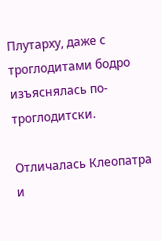Плутарху, даже с троглодитами бодро изъяснялась по-троглодитски.

Отличалась Клеопатра и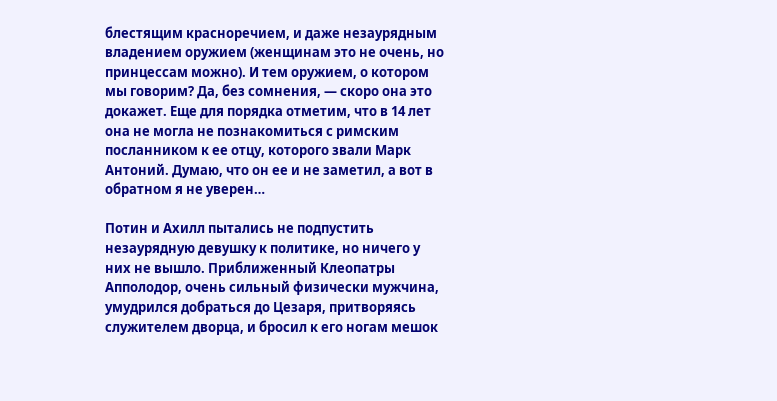блестящим красноречием, и даже незаурядным владением оружием (женщинам это не очень, но принцессам можно). И тем оружием, о котором мы говорим? Да, без сомнения, — скоро она это докажет. Еще для порядка отметим, что в 14 лет она не могла не познакомиться с римским посланником к ее отцу, которого звали Марк Антоний. Думаю, что он ее и не заметил, а вот в обратном я не уверен…

Потин и Ахилл пытались не подпустить незаурядную девушку к политике, но ничего у них не вышло. Приближенный Клеопатры Апполодор, очень сильный физически мужчина, умудрился добраться до Цезаря, притворяясь служителем дворца, и бросил к его ногам мешок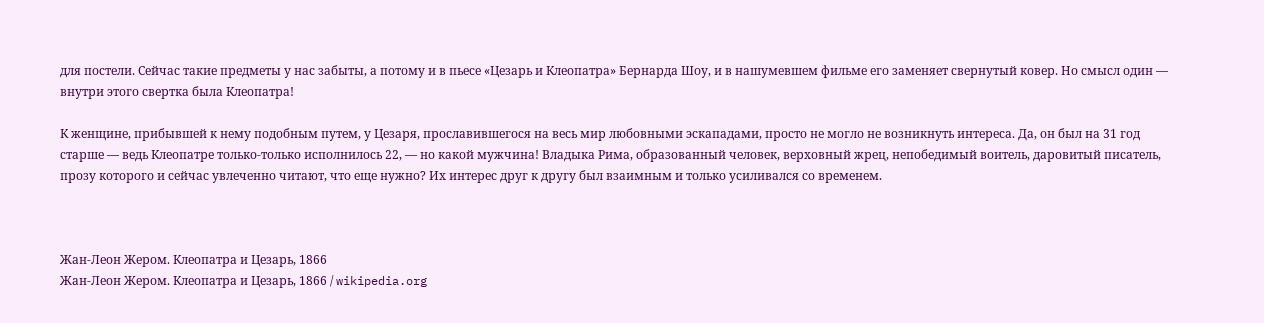для постели. Сейчас такие предметы у нас забыты, а потому и в пьесе «Цезарь и Клеопатра» Бернарда Шоу, и в нашумевшем фильме его заменяет свернутый ковер. Но смысл один — внутри этого свертка была Клеопатра!

К женщине, прибывшей к нему подобным путем, у Цезаря, прославившегося на весь мир любовными эскападами, просто не могло не возникнуть интереса. Да, он был на 31 год старше — ведь Клеопатре только-только исполнилось 22, — но какой мужчина! Владыка Рима, образованный человек, верховный жрец, непобедимый воитель, даровитый писатель, прозу которого и сейчас увлеченно читают, что еще нужно? Их интерес друг к другу был взаимным и только усиливался со временем.



Жан-Леон Жером. Клеопатра и Цезарь, 1866
Жан-Леон Жером. Клеопатра и Цезарь, 1866 / wikipedia.org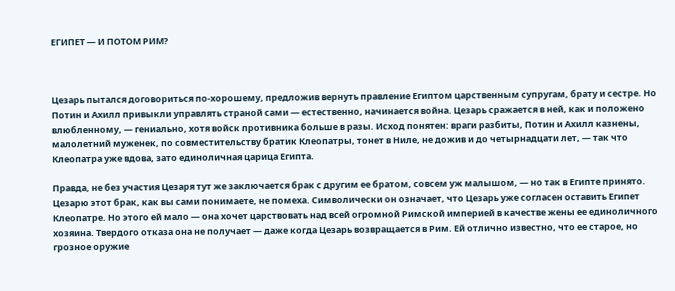ЕГИПЕТ — И ПОТОМ РИМ?



Цезарь пытался договориться по-хорошему, предложив вернуть правление Египтом царственным супругам, брату и сестре. Но Потин и Ахилл привыкли управлять страной сами — естественно, начинается война. Цезарь сражается в ней, как и положено влюбленному, — гениально, хотя войск противника больше в разы. Исход понятен: враги разбиты, Потин и Ахилл казнены, малолетний муженек, по совместительству братик Клеопатры, тонет в Ниле, не дожив и до четырнадцати лет, — так что Клеопатра уже вдова, зато единоличная царица Египта.

Правда, не без участия Цезаря тут же заключается брак с другим ее братом, совсем уж малышом, — но так в Египте принято. Цезарю этот брак, как вы сами понимаете, не помеха. Символически он означает, что Цезарь уже согласен оставить Египет Клеопатре. Но этого ей мало — она хочет царствовать над всей огромной Римской империей в качестве жены ее единоличного хозяина. Твердого отказа она не получает — даже когда Цезарь возвращается в Рим. Ей отлично известно, что ее старое, но грозное оружие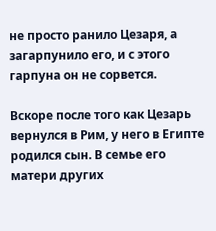не просто ранило Цезаря, а загарпунило его, и с этого гарпуна он не сорвется.

Вскоре после того как Цезарь вернулся в Рим, у него в Египте родился сын. В семье его матери других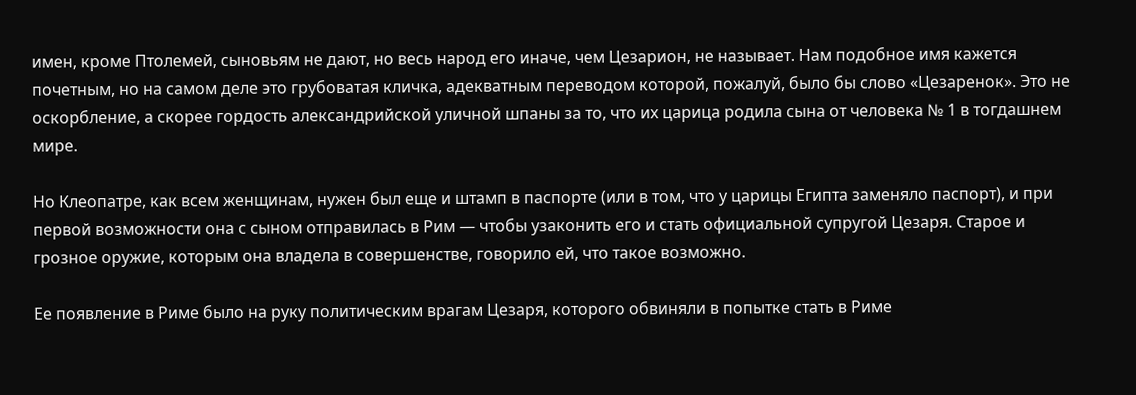имен, кроме Птолемей, сыновьям не дают, но весь народ его иначе, чем Цезарион, не называет. Нам подобное имя кажется почетным, но на самом деле это грубоватая кличка, адекватным переводом которой, пожалуй, было бы слово «Цезаренок». Это не оскорбление, а скорее гордость александрийской уличной шпаны за то, что их царица родила сына от человека № 1 в тогдашнем мире.

Но Клеопатре, как всем женщинам, нужен был еще и штамп в паспорте (или в том, что у царицы Египта заменяло паспорт), и при первой возможности она с сыном отправилась в Рим — чтобы узаконить его и стать официальной супругой Цезаря. Старое и грозное оружие, которым она владела в совершенстве, говорило ей, что такое возможно.

Ее появление в Риме было на руку политическим врагам Цезаря, которого обвиняли в попытке стать в Риме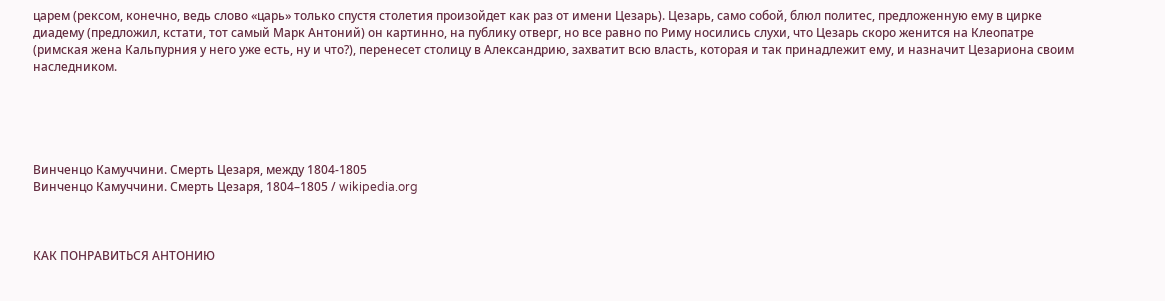царем (рексом, конечно, ведь слово «царь» только спустя столетия произойдет как раз от имени Цезарь). Цезарь, само собой, блюл политес, предложенную ему в цирке диадему (предложил, кстати, тот самый Марк Антоний) он картинно, на публику отверг, но все равно по Риму носились слухи, что Цезарь скоро женится на Клеопатре (римская жена Кальпурния у него уже есть, ну и что?), перенесет столицу в Александрию, захватит всю власть, которая и так принадлежит ему, и назначит Цезариона своим наследником.





Винченцо Камуччини. Смерть Цезаря, между 1804-1805
Винченцо Камуччини. Смерть Цезаря, 1804–1805 / wikipedia.org



КАК ПОНРАВИТЬСЯ АНТОНИЮ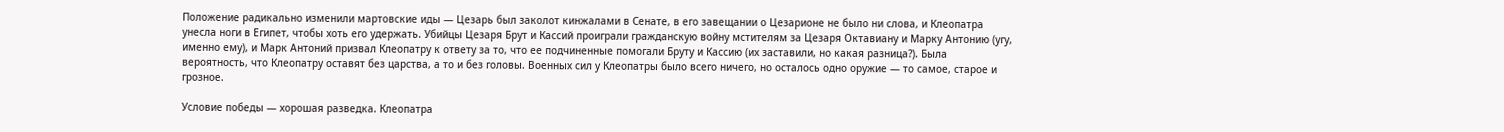Положение радикально изменили мартовские иды — Цезарь был заколот кинжалами в Сенате, в его завещании о Цезарионе не было ни слова, и Клеопатра унесла ноги в Египет, чтобы хоть его удержать. Убийцы Цезаря Брут и Кассий проиграли гражданскую войну мстителям за Цезаря Октавиану и Марку Антонию (угу, именно ему), и Марк Антоний призвал Клеопатру к ответу за то, что ее подчиненные помогали Бруту и Кассию (их заставили, но какая разница?). Была вероятность, что Клеопатру оставят без царства, а то и без головы. Военных сил у Клеопатры было всего ничего, но осталось одно оружие — то самое, старое и грозное.

Условие победы — хорошая разведка. Клеопатра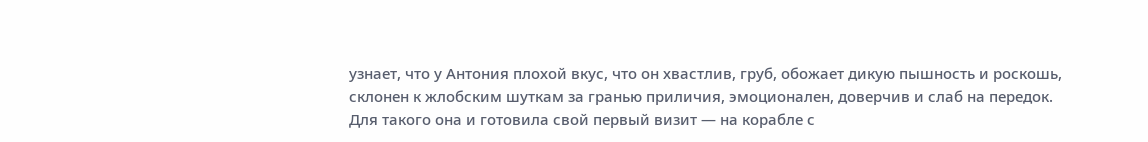узнает, что у Антония плохой вкус, что он хвастлив, груб, обожает дикую пышность и роскошь, склонен к жлобским шуткам за гранью приличия, эмоционален, доверчив и слаб на передок. Для такого она и готовила свой первый визит — на корабле с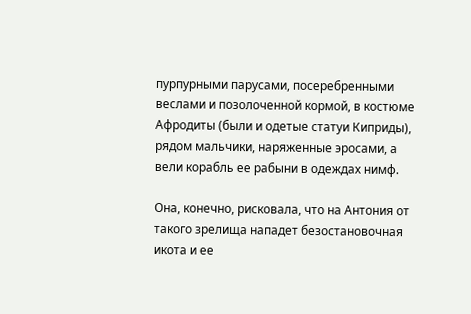пурпурными парусами, посеребренными веслами и позолоченной кормой, в костюме Афродиты (были и одетые статуи Киприды), рядом мальчики, наряженные эросами, а вели корабль ее рабыни в одеждах нимф.

Она, конечно, рисковала, что на Антония от такого зрелища нападет безостановочная икота и ее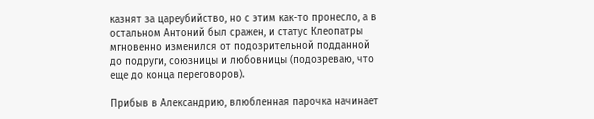казнят за цареубийство, но с этим как-то пронесло, а в остальном Антоний был сражен, и статус Клеопатры мгновенно изменился от подозрительной подданной до подруги, союзницы и любовницы (подозреваю, что еще до конца переговоров).

Прибыв в Александрию, влюбленная парочка начинает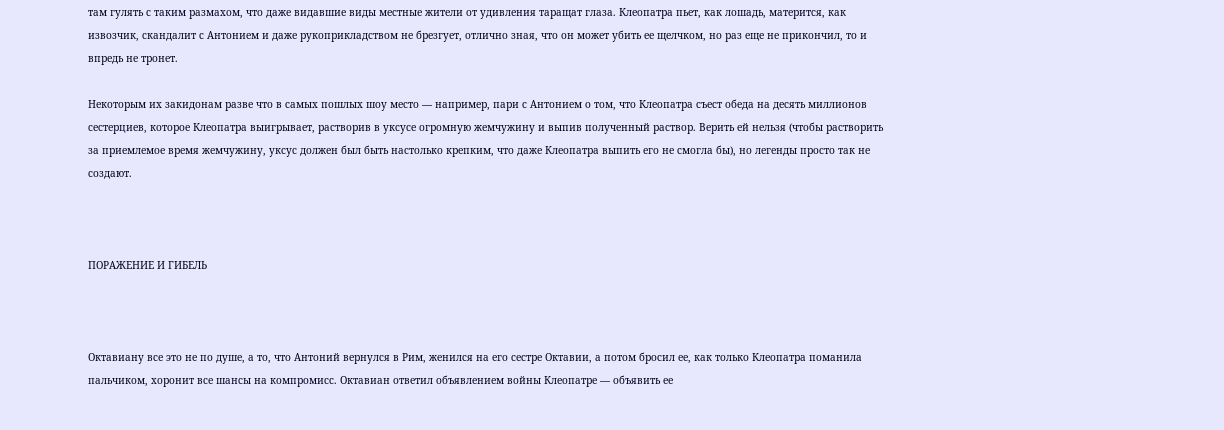там гулять с таким размахом, что даже видавшие виды местные жители от удивления таращат глаза. Клеопатра пьет, как лошадь, матерится, как извозчик, скандалит с Антонием и даже рукоприкладством не брезгует, отлично зная, что он может убить ее щелчком, но раз еще не прикончил, то и впредь не тронет.

Некоторым их закидонам разве что в самых пошлых шоу место — например, пари с Антонием о том, что Клеопатра съест обеда на десять миллионов сестерциев, которое Клеопатра выигрывает, растворив в уксусе огромную жемчужину и выпив полученный раствор. Верить ей нельзя (чтобы растворить за приемлемое время жемчужину, уксус должен был быть настолько крепким, что даже Клеопатра выпить его не смогла бы), но легенды просто так не создают.



ПОРАЖЕНИЕ И ГИБЕЛЬ



Октавиану все это не по душе, а то, что Антоний вернулся в Рим, женился на его сестре Октавии, а потом бросил ее, как только Клеопатра поманила пальчиком, хоронит все шансы на компромисс. Октавиан ответил объявлением войны Клеопатре — объявить ее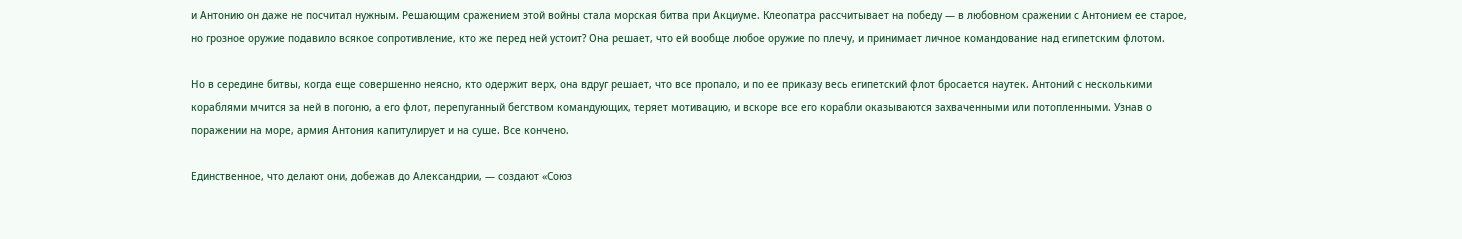и Антонию он даже не посчитал нужным. Решающим сражением этой войны стала морская битва при Акциуме. Клеопатра рассчитывает на победу — в любовном сражении с Антонием ее старое, но грозное оружие подавило всякое сопротивление, кто же перед ней устоит? Она решает, что ей вообще любое оружие по плечу, и принимает личное командование над египетским флотом.

Но в середине битвы, когда еще совершенно неясно, кто одержит верх, она вдруг решает, что все пропало, и по ее приказу весь египетский флот бросается наутек. Антоний с несколькими кораблями мчится за ней в погоню, а его флот, перепуганный бегством командующих, теряет мотивацию, и вскоре все его корабли оказываются захваченными или потопленными. Узнав о поражении на море, армия Антония капитулирует и на суше. Все кончено.

Единственное, что делают они, добежав до Александрии, — создают «Союз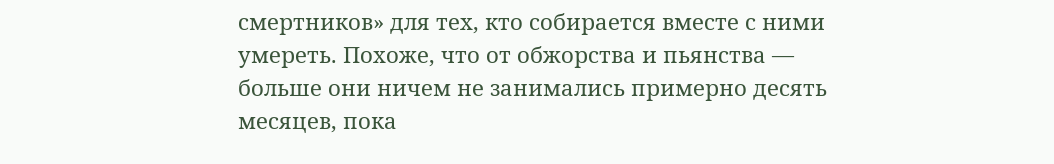смертников» для тех, кто собирается вместе с ними умереть. Похоже, что от обжорства и пьянства — больше они ничем не занимались примерно десять месяцев, пока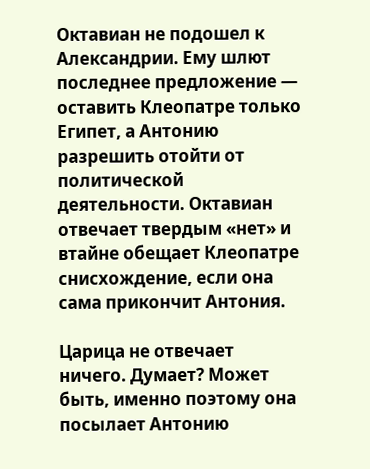Октавиан не подошел к Александрии. Ему шлют последнее предложение — оставить Клеопатре только Египет, а Антонию разрешить отойти от политической деятельности. Октавиан отвечает твердым «нет» и втайне обещает Клеопатре снисхождение, если она сама прикончит Антония.

Царица не отвечает ничего. Думает? Может быть, именно поэтому она посылает Антонию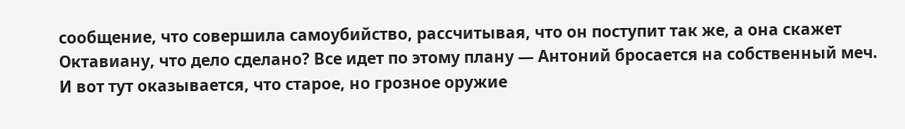сообщение, что совершила самоубийство, рассчитывая, что он поступит так же, а она скажет Октавиану, что дело сделано? Все идет по этому плану — Антоний бросается на собственный меч. И вот тут оказывается, что старое, но грозное оружие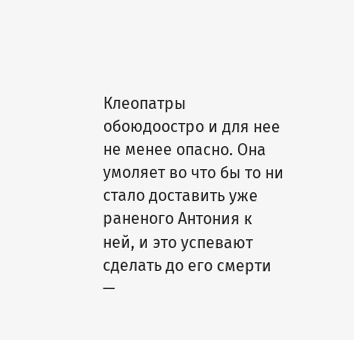Клеопатры обоюдоостро и для нее не менее опасно. Она умоляет во что бы то ни стало доставить уже раненого Антония к ней, и это успевают сделать до его смерти —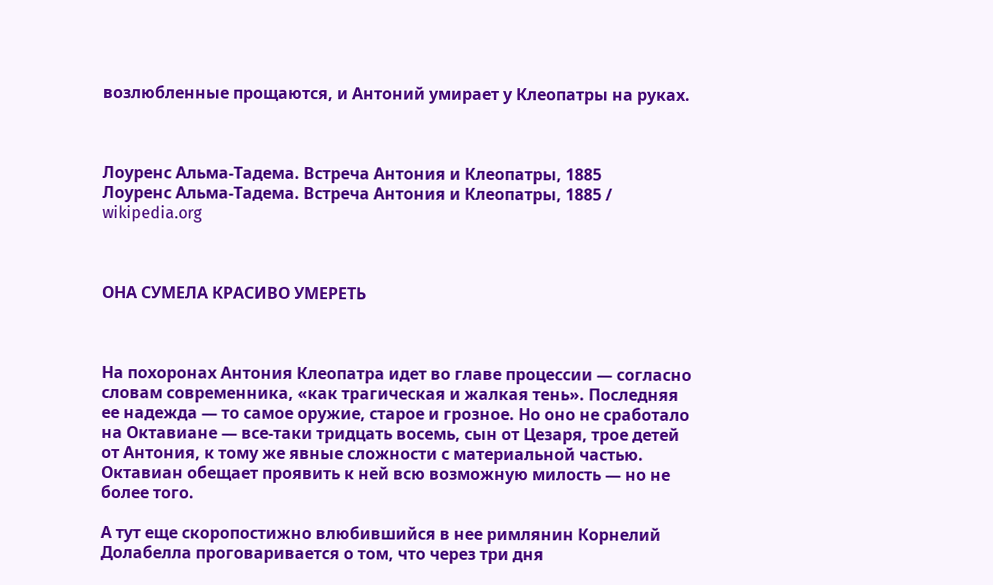возлюбленные прощаются, и Антоний умирает у Клеопатры на руках.



Лоуренс Альма-Тадема. Встреча Антония и Клеопатры, 1885
Лоуренс Альма-Тадема. Встреча Антония и Клеопатры, 1885 / wikipedia.org



ОНА СУМЕЛА КРАСИВО УМЕРЕТЬ



На похоронах Антония Клеопатра идет во главе процессии — согласно словам современника, «как трагическая и жалкая тень». Последняя ее надежда — то самое оружие, старое и грозное. Но оно не сработало на Октавиане — все-таки тридцать восемь, сын от Цезаря, трое детей от Антония, к тому же явные сложности с материальной частью. Октавиан обещает проявить к ней всю возможную милость — но не более того.

А тут еще скоропостижно влюбившийся в нее римлянин Корнелий Долабелла проговаривается о том, что через три дня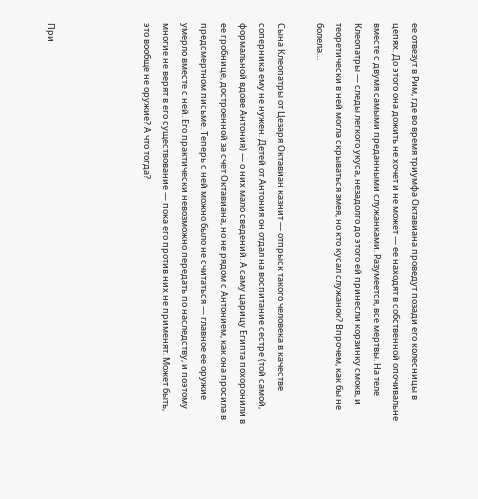ее отвезут в Рим, где во время триумфа Октавиана проведут позади его колесницы в цепях. До этого она дожить не хочет и не может — ее находят в собственной опочивальне вместе с двумя самыми преданными служанками. Разумеется, все мертвы. На теле Клеопатры — следы легкого укуса, незадолго до этого ей принесли корзинку смокв, и теоретически в ней могла скрываться змея, но кто кусал служанок? Впрочем, как бы не болела…

Сына Клеопатры от Цезаря Октавиан казнит — отпрыск такого человека в качестве соперника ему не нужен. Детей от Антония он отдал на воспитание сестре (той самой, формальной вдове Антония) — о них мало сведений. А саму царицу Египта похоронили в ее гробнице, достроенной за счет Октавиана, но не рядом с Антонием, как она просила в предсмертном письме. Теперь с ней можно было не считаться — главное ее оружие умерло вместе с ней. Его практически невозможно передать по наследству, и поэтому многие не верят в его существование — пока его против них не применят. Может быть, это вообще не оружие? А что тогда?




При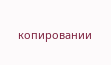копировании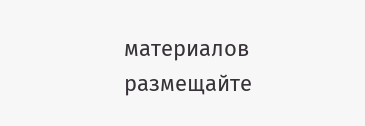материалов размещайте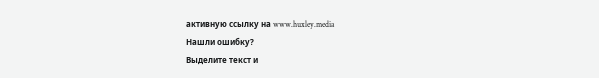активную ссылку на www.huxley.media
Нашли ошибку?
Выделите текст и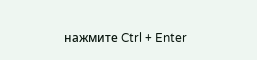нажмите Ctrl + Enter